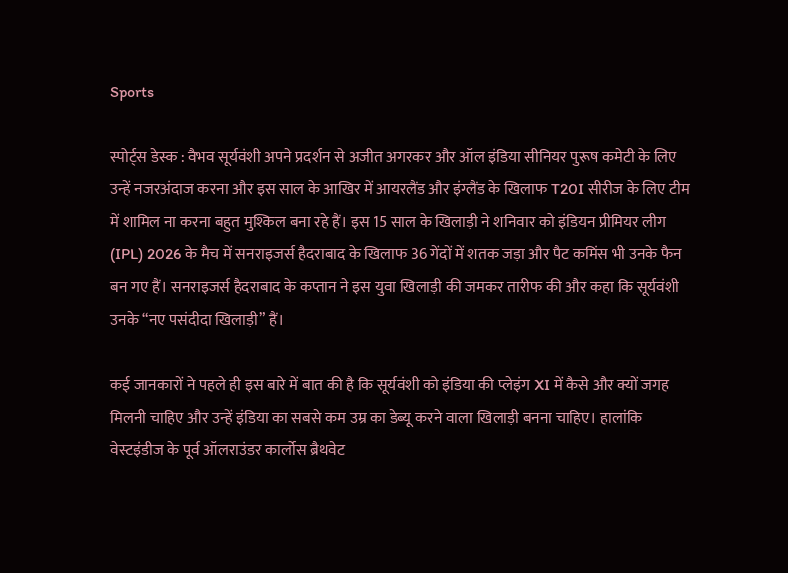Sports

स्पोर्ट्स डेस्क : वैभव सूर्यवंशी अपने प्रदर्शन से अजीत अगरकर और ऑल इंडिया सीनियर पुरूष कमेटी के लिए उन्हें नजरअंदाज करना और इस साल के आखिर में आयरलैंड और इंग्लैंड के खिलाफ T20I सीरीज के लिए टीम में शामिल ना करना बहुत मुश्किल बना रहे हैं। इस 15 साल के खिलाड़ी ने शनिवार को इंडियन प्रीमियर लीग (IPL) 2026 के मैच में सनराइजर्स हैदराबाद के खिलाफ 36 गेंदों में शतक जड़ा और पैट कमिंस भी उनके फैन बन गए हैं। सनराइजर्स हैदराबाद के कप्तान ने इस युवा खिलाड़ी की जमकर तारीफ की और कहा कि सूर्यवंशी उनके “नए पसंदीदा खिलाड़ी” हैं।

कई जानकारों ने पहले ही इस बारे में बात की है कि सूर्यवंशी को इंडिया की प्लेइंग XI में कैसे और क्यों जगह मिलनी चाहिए और उन्हें इंडिया का सबसे कम उम्र का डेब्यू करने वाला खिलाड़ी बनना चाहिए। हालांकि वेस्टइंडीज के पूर्व ऑलराउंडर कार्लोस ब्रैथवेट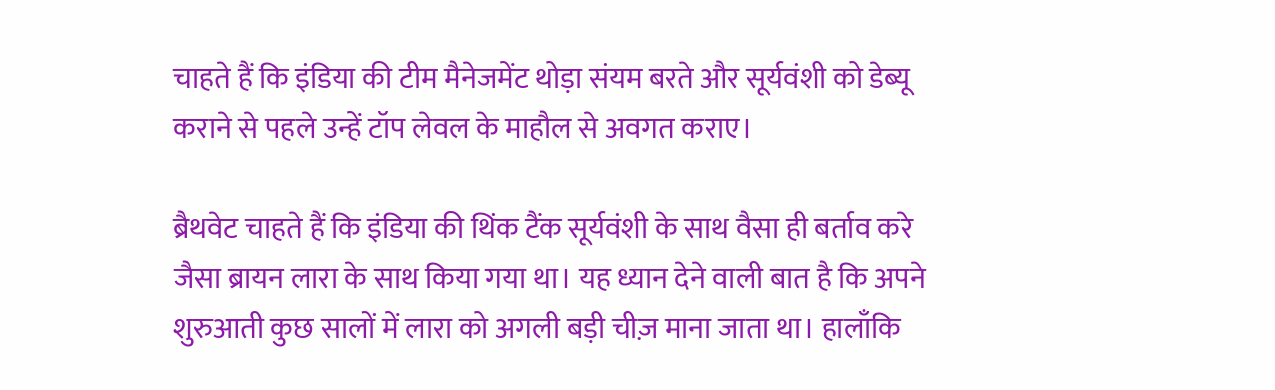चाहते हैं कि इंडिया की टीम मैनेजमेंट थोड़ा संयम बरते और सूर्यवंशी को डेब्यू कराने से पहले उन्हें टॉप लेवल के माहौल से अवगत कराए।

ब्रैथवेट चाहते हैं कि इंडिया की थिंक टैंक सूर्यवंशी के साथ वैसा ही बर्ताव करे जैसा ब्रायन लारा के साथ किया गया था। यह ध्यान देने वाली बात है कि अपने शुरुआती कुछ सालों में लारा को अगली बड़ी चीज़ माना जाता था। हालाँकि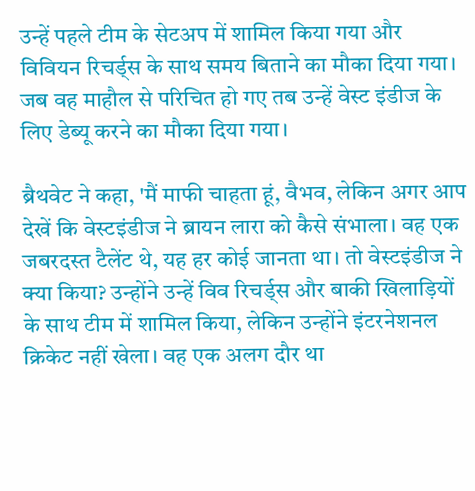उन्हें पहले टीम के सेटअप में शामिल किया गया और विवियन रिचर्ड्स के साथ समय बिताने का मौका दिया गया। जब वह माहौल से परिचित हो गए तब उन्हें वेस्ट इंडीज के लिए डेब्यू करने का मौका दिया गया।

ब्रैथवेट ने कहा, 'मैं माफी चाहता हूं, वैभव, लेकिन अगर आप देखें कि वेस्टइंडीज ने ब्रायन लारा को कैसे संभाला। वह एक जबरदस्त टैलेंट थे, यह हर कोई जानता था। तो वेस्टइंडीज ने क्या किया? उन्होंने उन्हें विव रिचर्ड्स और बाकी खिलाड़ियों के साथ टीम में शामिल किया, लेकिन उन्होंने इंटरनेशनल क्रिकेट नहीं खेला। वह एक अलग दौर था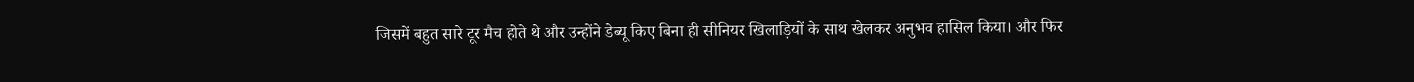जिसमें बहुत सारे टूर मैच होते थे और उन्होंने डेब्यू किए बिना ही सीनियर खिलाड़ियों के साथ खेलकर अनुभव हासिल किया। और फिर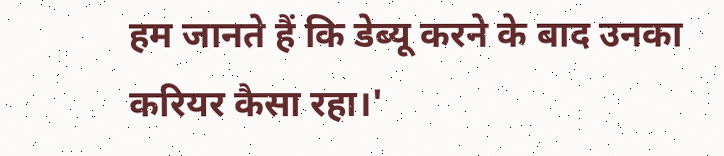हम जानते हैं कि डेब्यू करने के बाद उनका करियर कैसा रहा।'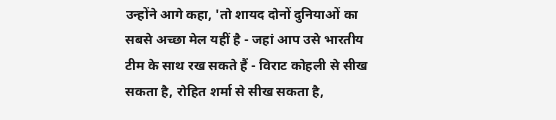उन्होंने आगे कहा, 'तो शायद दोनों दुनियाओं का सबसे अच्छा मेल यहीं है - जहां आप उसे भारतीय टीम के साथ रख सकते हैं - विराट कोहली से सीख सकता है, रोहित शर्मा से सीख सकता है,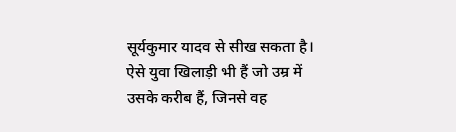सूर्यकुमार यादव से सीख सकता है। ऐसे युवा खिलाड़ी भी हैं जो उम्र में उसके करीब हैं, जिनसे वह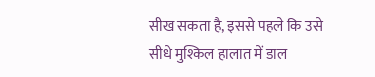सीख सकता है, इससे पहले कि उसे सीधे मुश्किल हालात में डाल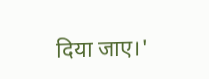दिया जाए।'